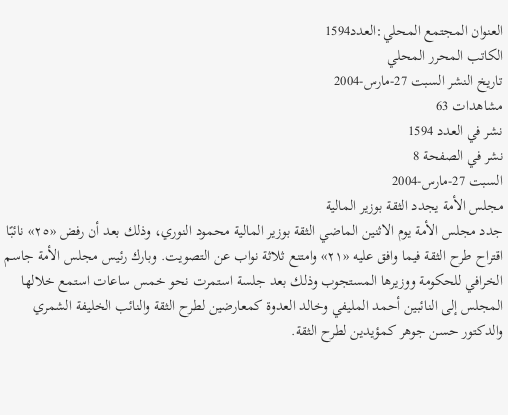العنوان المجتمع المحلي:العدد1594
الكاتب المحرر المحلي
تاريخ النشر السبت 27-مارس-2004
مشاهدات 63
نشر في العدد 1594
نشر في الصفحة 8
السبت 27-مارس-2004
مجلس الأمة يجدد الثقة بوزير المالية
جدد مجلس الأمة يوم الاثنين الماضي الثقة بوزير المالية محمود النوري، وذلك بعد أن رفض «٢٥» نائبًا اقتراح طرح الثقة فيما وافق عليه «٢١» وامتنع ثلاثة نواب عن التصويت. وبارك رئيس مجلس الأمة جاسم الخرافي للحكومة ووزيرها المستجوب وذلك بعد جلسة استمرت نحو خمس ساعات استمع خلالها المجلس إلى النائبين أحمد المليفي وخالد العدوة كمعارضين لطرح الثقة والنائب الخليفة الشمري والدكتور حسن جوهر كمؤيدين لطرح الثقة.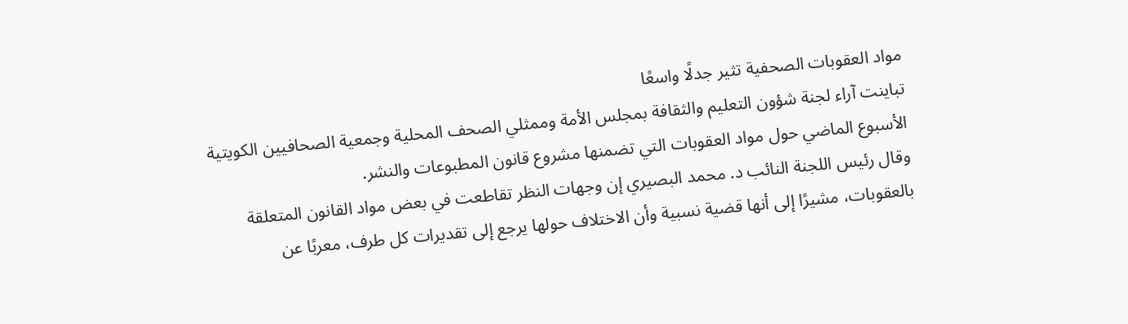مواد العقوبات الصحفية تثير جدلًا واسعًا
تباينت آراء لجنة شؤون التعليم والثقافة بمجلس الأمة وممثلي الصحف المحلية وجمعية الصحافيين الكويتية الأسبوع الماضي حول مواد العقوبات التي تضمنها مشروع قانون المطبوعات والنشر.
وقال رئيس اللجنة النائب د. محمد البصيري إن وجهات النظر تقاطعت في بعض مواد القانون المتعلقة بالعقوبات، مشيرًا إلى أنها قضية نسبية وأن الاختلاف حولها يرجع إلى تقديرات كل طرف، معربًا عن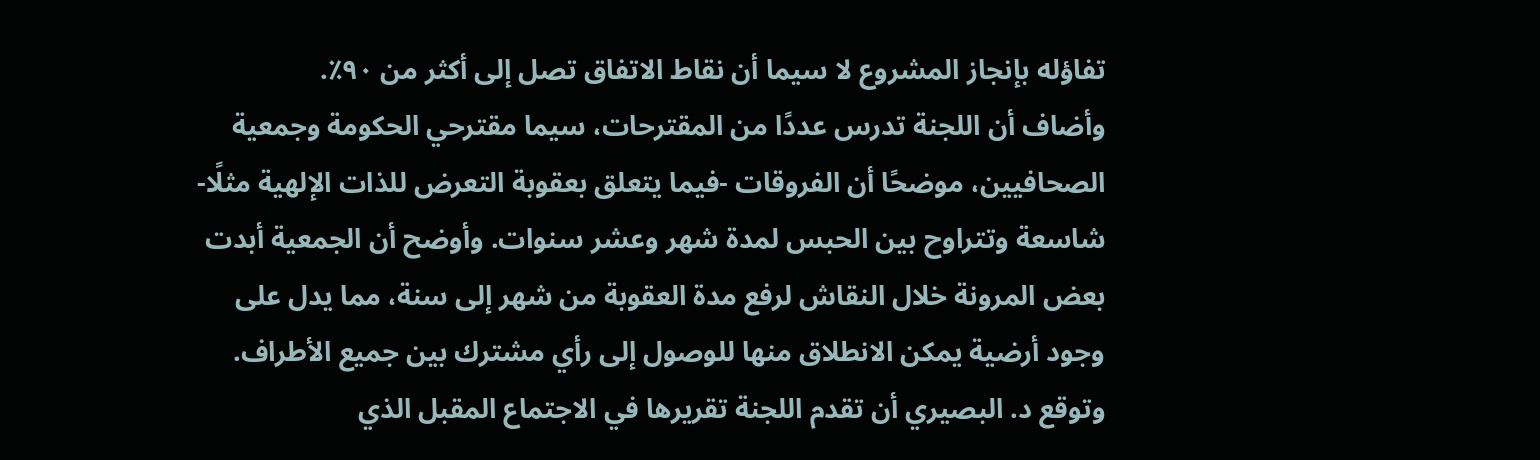تفاؤله بإنجاز المشروع لا سيما أن نقاط الاتفاق تصل إلى أكثر من ٩٠٪.
وأضاف أن اللجنة تدرس عددًا من المقترحات، سيما مقترحي الحكومة وجمعية الصحافيين، موضحًا أن الفروقات -فيما يتعلق بعقوبة التعرض للذات الإلهية مثلًا- شاسعة وتتراوح بين الحبس لمدة شهر وعشر سنوات. وأوضح أن الجمعية أبدت بعض المرونة خلال النقاش لرفع مدة العقوبة من شهر إلى سنة، مما يدل على وجود أرضية يمكن الانطلاق منها للوصول إلى رأي مشترك بين جميع الأطراف.
وتوقع د. البصيري أن تقدم اللجنة تقريرها في الاجتماع المقبل الذي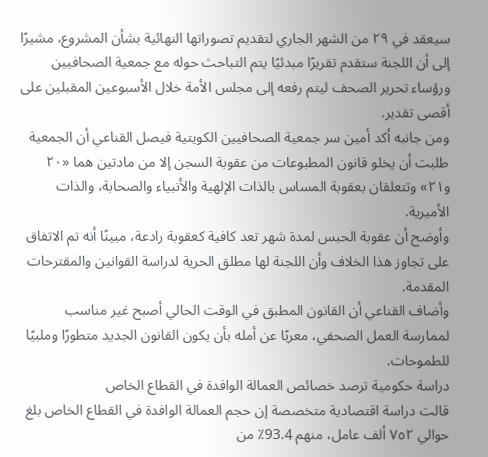سيعقد في ٢٩ من الشهر الجاري لتقديم تصوراتها النهائية بشأن المشروع، مشيرًا إلى أن اللجنة ستقدم تقريرًا مبدئيًا يتم التباحث حوله مع جمعية الصحافيين ورؤساء تحرير الصحف ليتم رفعه إلى مجلس الأمة خلال الأسبوعين المقبلين على أقصى تقدير.
ومن جانبه أكد أمين سر جمعية الصحافيين الكويتية فيصل القناعي أن الجمعية طلبت أن يخلو قانون المطبوعات من عقوبة السجن إلا من مادتين هما «٢٠ و٢١» وتتعلقان بعقوبة المساس بالذات الإلهية والأنبياء والصحابة، والذات الأميرية.
وأوضح أن عقوبة الحبس لمدة شهر تعد كافية كعقوبة رادعة، مبينًا أنه تم الاتفاق على تجاوز هذا الخلاف وأن اللجنة لها مطلق الحرية لدراسة القوانين والمقترحات المقدمة.
وأضاف القناعي أن القانون المطبق في الوقت الحالي أصبح غير مناسب لممارسة العمل الصحفي، معربًا عن أمله بأن يكون القانون الجديد متطورًا وملبيًا للطموحات.
دراسة حكومية ترصد خصائص العمالة الوافدة في القطاع الخاص
قالت دراسة اقتصادية متخصصة إن حجم العمالة الوافدة في القطاع الخاص بلغ حوالي ٧٥٢ ألف عامل، منهم 93.4٪ من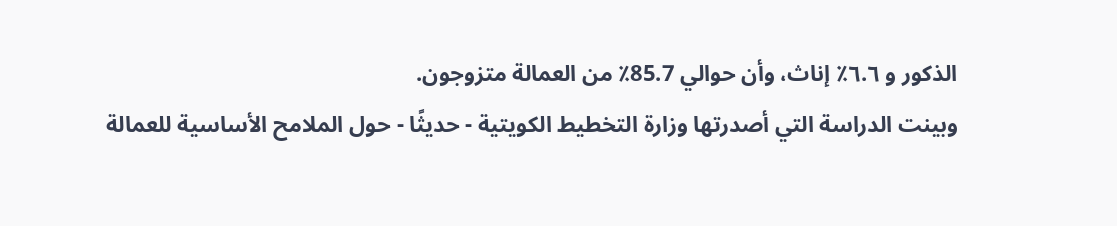الذكور و ٦.٦٪ إناث، وأن حوالي 85.7٪ من العمالة متزوجون.
وبينت الدراسة التي أصدرتها وزارة التخطيط الكويتية - حديثًا - حول الملامح الأساسية للعمالة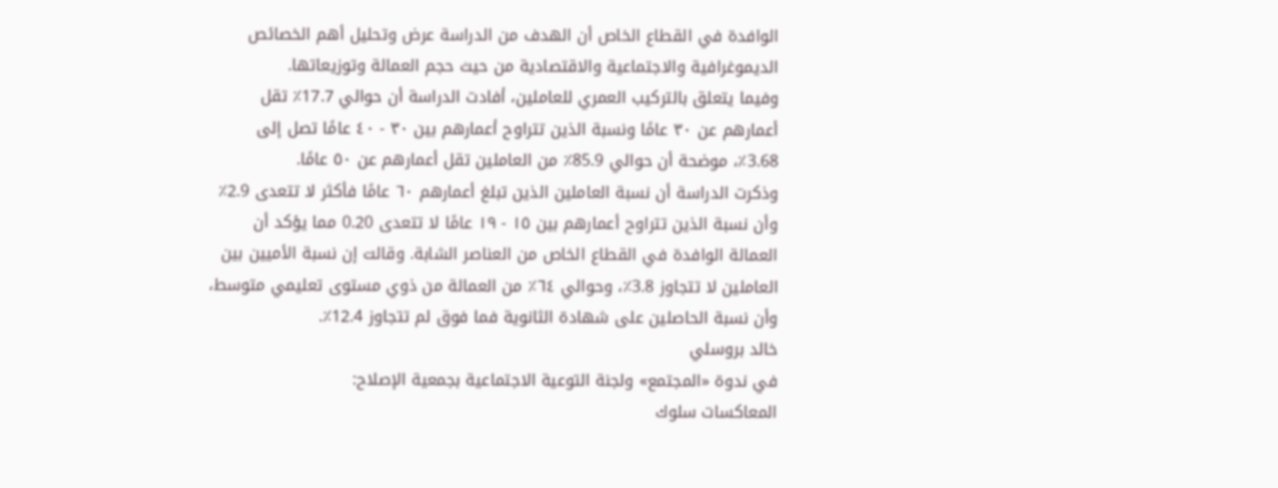الوافدة في القطاع الخاص أن الهدف من الدراسة عرض وتحليل أهم الخصائص الديموغرافية والاجتماعية والاقتصادية من حيث حجم العمالة وتوزيعاتها.
وفيما يتعلق بالتركيب العمري للعاملين، أفادت الدراسة أن حوالي 17.7٪ تقل أعمارهم عن ٣٠ عامًا ونسبة الذين تتراوح أعمارهم بين ٣٠ - ٤٠ عامًا تصل إلى 3.68٪، موضحة أن حوالي 85.9٪ من العاملين تقل أعمارهم عن ٥٠ عامًا.
وذكرت الدراسة أن نسبة العاملين الذين تبلغ أعمارهم ٦٠ عامًا فأكثر لا تتعدى 2.9٪ وأن نسبة الذين تتراوح أعمارهم بين ١٥ - ١٩ عامًا لا تتعدى 0.20 مما يؤكد أن العمالة الوافدة في القطاع الخاص من العناصر الشابة. وقالت إن نسبة الأميين بين العاملين لا تتجاوز 3.8٪، وحوالي ٦٤٪ من العمالة من ذوي مستوى تعليمي متوسط، وأن نسبة الحاصلين على شهادة الثانوية فما فوق لم تتجاوز 12.4٪.
خالد بروسلي
في ندوة «المجتمع» ولجنة التوعية الاجتماعية بجمعية الإصلاح:
المعاكسات سلوك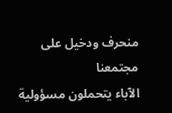منحرف ودخيل على مجتمعنا
الآباء يتحملون مسؤولية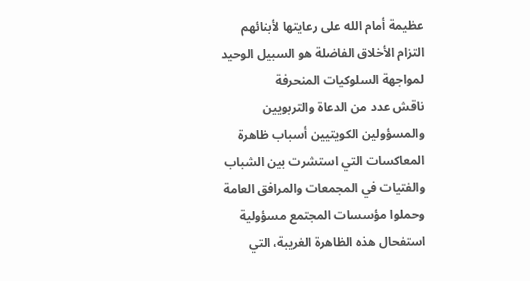عظيمة أمام الله على رعايتها لأبنائهم
التزام الأخلاق الفاضلة هو السبيل الوحيد لمواجهة السلوكيات المنحرفة
ناقش عدد من الدعاة والتربويين والمسؤولين الكويتيين أسباب ظاهرة المعاكسات التي استشرت بين الشباب والفتيات في المجمعات والمرافق العامة وحملوا مؤسسات المجتمع مسؤولية استفحال هذه الظاهرة الغريبة، التي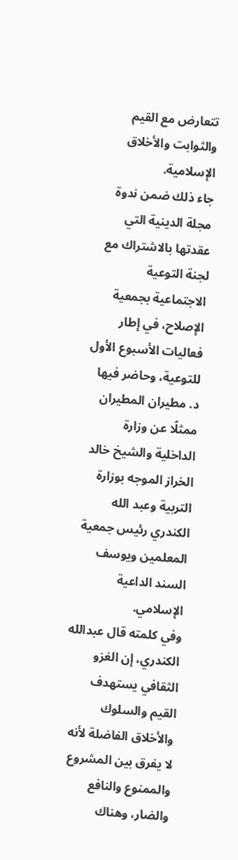تتعارض مع القيم والثوابت والأخلاق الإسلامية.
جاء ذلك ضمن ندوة مجلة الدينية التي عقدتها بالاشتراك مع لجنة التوعية الاجتماعية بجمعية الإصلاح، في إطار فعاليات الأسبوع الأول للتوعية، وحاضر فيها د. مطيران المطيران ممثلًا عن وزارة الداخلية والشيخ خالد الخراز الموجه بوزارة التربية وعبد الله الكندري رئيس جمعية المعلمين ويوسف السند الداعية الإسلامي.
وفي كلمته قال عبدالله الكندري، إن الغزو الثقافي يستهدف القيم والسلوك والأخلاق الفاضلة لأنه لا يفرق بين المشروع والممنوع والنافع والضار، وهناك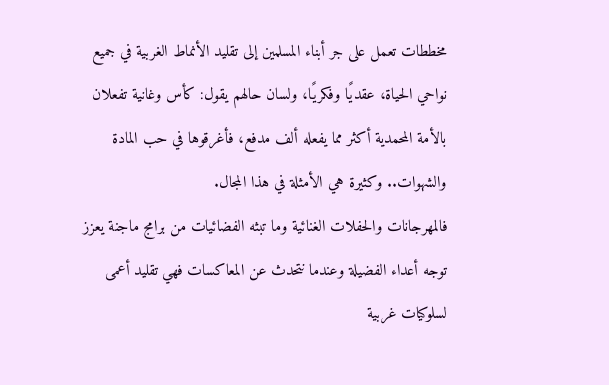مخططات تعمل على جر أبناء المسلمين إلى تقليد الأنماط الغربية في جميع نواحي الحياة، عقديًا وفكريًا، ولسان حالهم يقول: كأس وغانية تفعلان بالأمة المحمدية أكثر مما يفعله ألف مدفع، فأغرقوها في حب المادة والشهوات.. وكثيرة هي الأمثلة في هذا المجال.
فالمهرجانات والحفلات الغنائية وما تبثه الفضائيات من برامج ماجنة يعزز توجه أعداء الفضيلة وعندما نتحدث عن المعاكسات فهي تقليد أعمى لسلوكيات غربية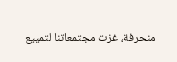منحرفة، غزت مجتمعاتنا لتمييع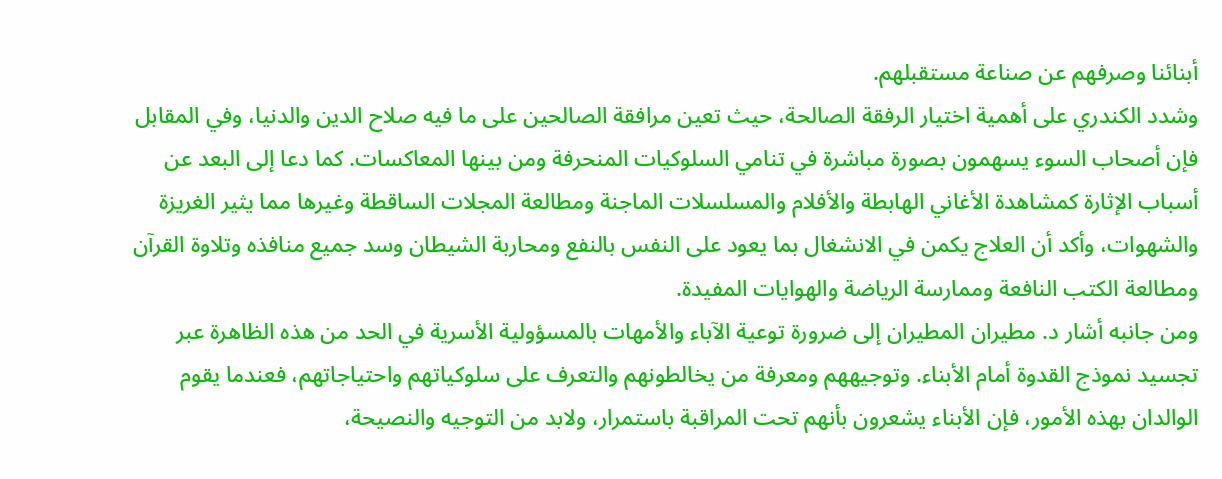أبنائنا وصرفهم عن صناعة مستقبلهم.
وشدد الكندري على أهمية اختيار الرفقة الصالحة، حيث تعين مرافقة الصالحين على ما فيه صلاح الدين والدنيا، وفي المقابل فإن أصحاب السوء يسهمون بصورة مباشرة في تنامي السلوكيات المنحرفة ومن بينها المعاكسات. كما دعا إلى البعد عن أسباب الإثارة كمشاهدة الأغاني الهابطة والأفلام والمسلسلات الماجنة ومطالعة المجلات الساقطة وغيرها مما يثير الغريزة والشهوات، وأكد أن العلاج يكمن في الانشغال بما يعود على النفس بالنفع ومحاربة الشيطان وسد جميع منافذه وتلاوة القرآن ومطالعة الكتب النافعة وممارسة الرياضة والهوايات المفيدة.
ومن جانبه أشار د. مطيران المطيران إلى ضرورة توعية الآباء والأمهات بالمسؤولية الأسرية في الحد من هذه الظاهرة عبر تجسيد نموذج القدوة أمام الأبناء. وتوجيههم ومعرفة من يخالطونهم والتعرف على سلوكياتهم واحتياجاتهم، فعندما يقوم الوالدان بهذه الأمور، فإن الأبناء يشعرون بأنهم تحت المراقبة باستمرار، ولابد من التوجيه والنصيحة،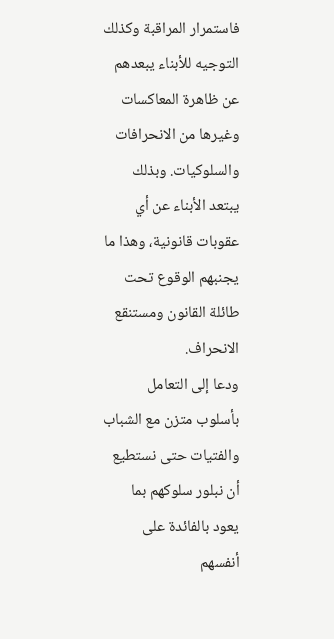فاستمرار المراقبة وكذلك التوجيه للأبناء يبعدهم عن ظاهرة المعاكسات وغيرها من الانحرافات والسلوكيات. وبذلك يبتعد الأبناء عن أي عقوبات قانونية، وهذا ما يجنبهم الوقوع تحت طائلة القانون ومستنقع الانحراف.
ودعا إلى التعامل بأسلوب متزن مع الشباب والفتيات حتى نستطيع أن نبلور سلوكهم بما يعود بالفائدة على أنفسهم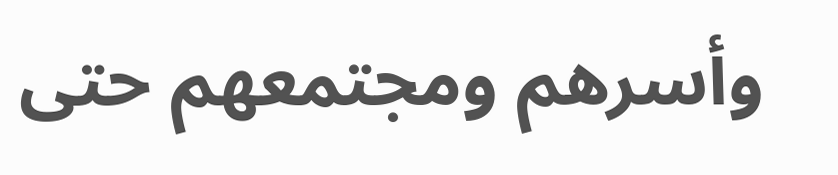وأسرهم ومجتمعهم حتى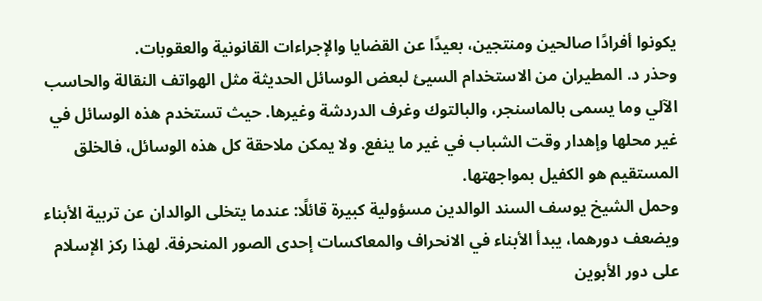يكونوا أفرادًا صالحين ومنتجين، بعيدًا عن القضايا والإجراءات القانونية والعقوبات.
وحذر د. المطيران من الاستخدام السيئ لبعض الوسائل الحديثة مثل الهواتف النقالة والحاسب الآلي وما يسمى بالماسنجر، والبالتوك وغرف الدردشة وغيرها. حيث تستخدم هذه الوسائل في غير محلها وإهدار وقت الشباب في غير ما ينفع. ولا يمكن ملاحقة كل هذه الوسائل، فالخلق المستقيم هو الكفيل بمواجهتها.
وحمل الشيخ يوسف السند الوالدين مسؤولية كبيرة قائلًا: عندما يتخلى الوالدان عن تربية الأبناء ويضعف دورهما، يبدأ الأبناء في الانحراف والمعاكسات إحدى الصور المنحرفة. لهذا ركز الإسلام على دور الأبوين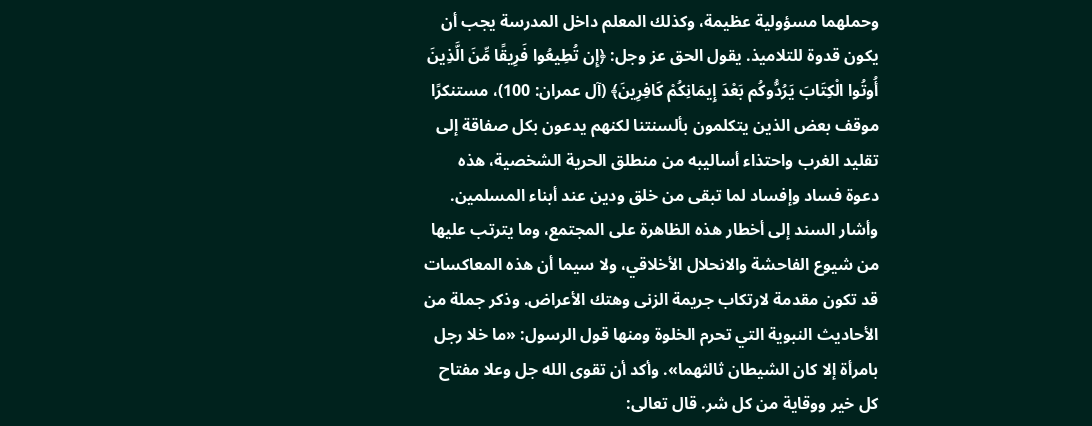وحملهما مسؤولية عظيمة، وكذلك المعلم داخل المدرسة يجب أن يكون قدوة للتلاميذ. يقول الحق عز وجل: ﴿إِن تُطِيعُوا فَرِيقًا مِّنَ الَّذِينَ أُوتُوا الْكِتَابَ يَرُدُّوكُم بَعْدَ إِيمَانِكُمْ كَافِرِينَ﴾ (آل عمران: 100)، مستنكرًا موقف بعض الذين يتكلمون بألسنتنا لكنهم يدعون بكل صفاقة إلى تقليد الغرب واحتذاء أساليبه من منطلق الحرية الشخصية، هذه دعوة فساد وإفساد لما تبقى من خلق ودين عند أبناء المسلمين.
وأشار السند إلى أخطار هذه الظاهرة على المجتمع، وما يترتب عليها من شيوع الفاحشة والانحلال الأخلاقي، ولا سيما أن هذه المعاكسات قد تكون مقدمة لارتكاب جريمة الزنى وهتك الأعراض. وذكر جملة من الأحاديث النبوية التي تحرم الخلوة ومنها قول الرسول: «ما خلا رجل بامرأة إلا كان الشيطان ثالثهما». وأكد أن تقوى الله جل وعلا مفتاح كل خير ووقاية من كل شر. قال تعالى: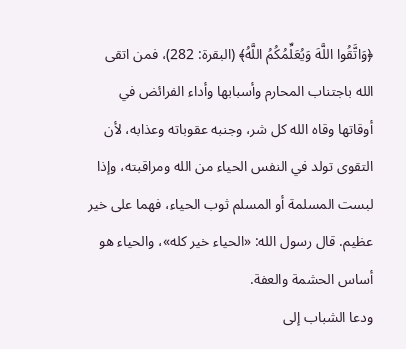﴿وَاتَّقُوا اللَّهَ وَيُعَلِّمُكُمُ اللَّهُ﴾ (البقرة: 282)، فمن اتقى الله باجتناب المحارم وأسبابها وأداء الفرائض في أوقاتها وقاه الله كل شر، وجنبه عقوباته وعذابه، لأن التقوى تولد في النفس الحياء من الله ومراقبته، وإذا لبست المسلمة أو المسلم ثوب الحياء، فهما على خير عظيم. قال رسول الله: «الحياء خير كله»، والحياء هو أساس الحشمة والعفة.
ودعا الشباب إلى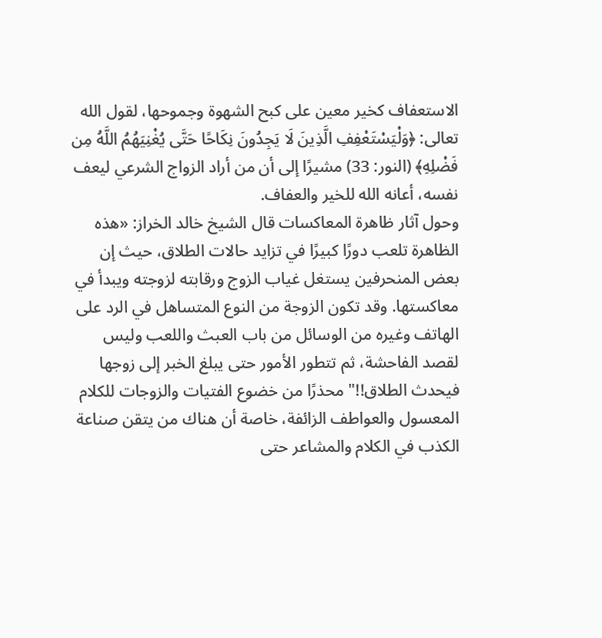الاستعفاف كخير معين على كبح الشهوة وجموحها، لقول الله تعالى: ﴿وَلْيَسْتَعْفِفِ الَّذِينَ لَا يَجِدُونَ نِكَاحًا حَتَّى يُغْنِيَهُمُ اللَّهُ مِن فَضْلِهِ﴾ (النور: 33) مشيرًا إلى أن من أراد الزواج الشرعي ليعف نفسه، أعانه الله للخير والعفاف.
وحول آثار ظاهرة المعاكسات قال الشيخ خالد الخراز: «هذه الظاهرة تلعب دورًا كبيرًا في تزايد حالات الطلاق، حيث إن بعض المنحرفين يستغل غياب الزوج ورقابته لزوجته ويبدأ في معاكستها. وقد تكون الزوجة من النوع المتساهل في الرد على الهاتف وغيره من الوسائل من باب العبث واللعب وليس لقصد الفاحشة، ثم تتطور الأمور حتى يبلغ الخبر إلى زوجها فيحدث الطلاق!!" محذرًا من خضوع الفتيات والزوجات للكلام المعسول والعواطف الزائفة، خاصة أن هناك من يتقن صناعة الكذب في الكلام والمشاعر حتى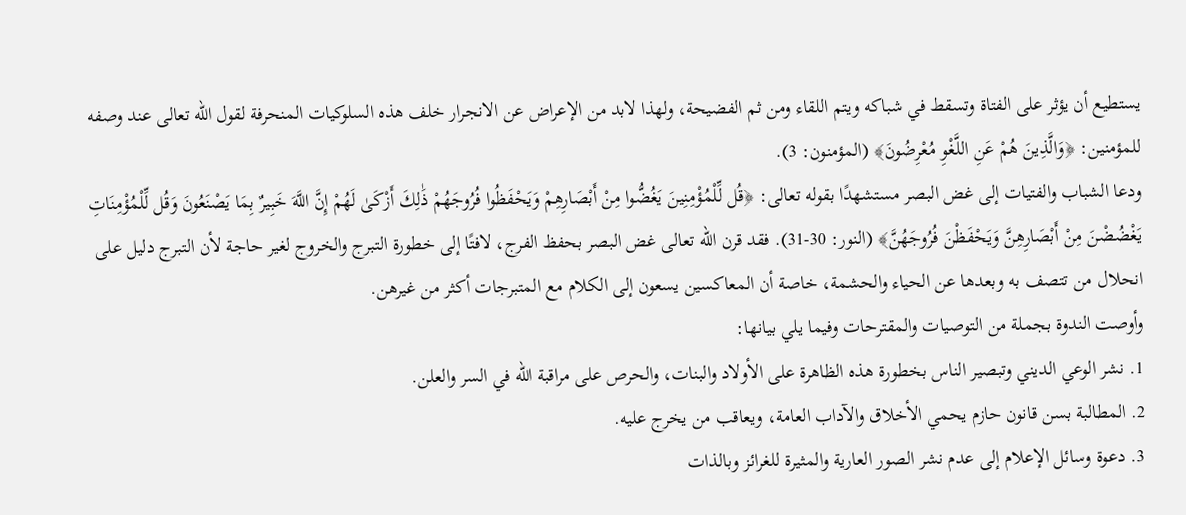يستطيع أن يؤثر على الفتاة وتسقط في شباكه ويتم اللقاء ومن ثم الفضيحة، ولهذا لابد من الإعراض عن الانجرار خلف هذه السلوكيات المنحرفة لقول الله تعالى عند وصفه للمؤمنين: ﴿وَالَّذِينَ هُمْ عَنِ اللَّغْوِ مُعْرِضُونَ﴾ (المؤمنون: 3).
ودعا الشباب والفتيات إلى غض البصر مستشهدًا بقوله تعالى: ﴿قُل لِّلْمُؤْمِنِينَ يَغُضُّوا مِنْ أَبْصَارِهِمْ وَيَحْفَظُوا فُرُوجَهُمْ ذَٰلِكَ أَزْكَىٰ لَهُمْ إِنَّ اللَّهَ خَبِيرٌ بِمَا يَصْنَعُونَ وَقُل لِّلْمُؤْمِنَاتِ يَغْضُضْنَ مِنْ أَبْصَارِهِنَّ وَيَحْفَظْنَ فُرُوجَهُنَّ﴾ (النور: 30-31). فقد قرن الله تعالى غض البصر بحفظ الفرج، لافتًا إلى خطورة التبرج والخروج لغير حاجة لأن التبرج دليل على انحلال من تتصف به وبعدها عن الحياء والحشمة، خاصة أن المعاكسين يسعون إلى الكلام مع المتبرجات أكثر من غيرهن.
وأوصت الندوة بجملة من التوصيات والمقترحات وفيما يلي بيانها:
1. نشر الوعي الديني وتبصير الناس بخطورة هذه الظاهرة على الأولاد والبنات، والحرص على مراقبة الله في السر والعلن.
2. المطالبة بسن قانون حازم يحمي الأخلاق والآداب العامة، ويعاقب من يخرج عليه.
3. دعوة وسائل الإعلام إلى عدم نشر الصور العارية والمثيرة للغرائز وبالذات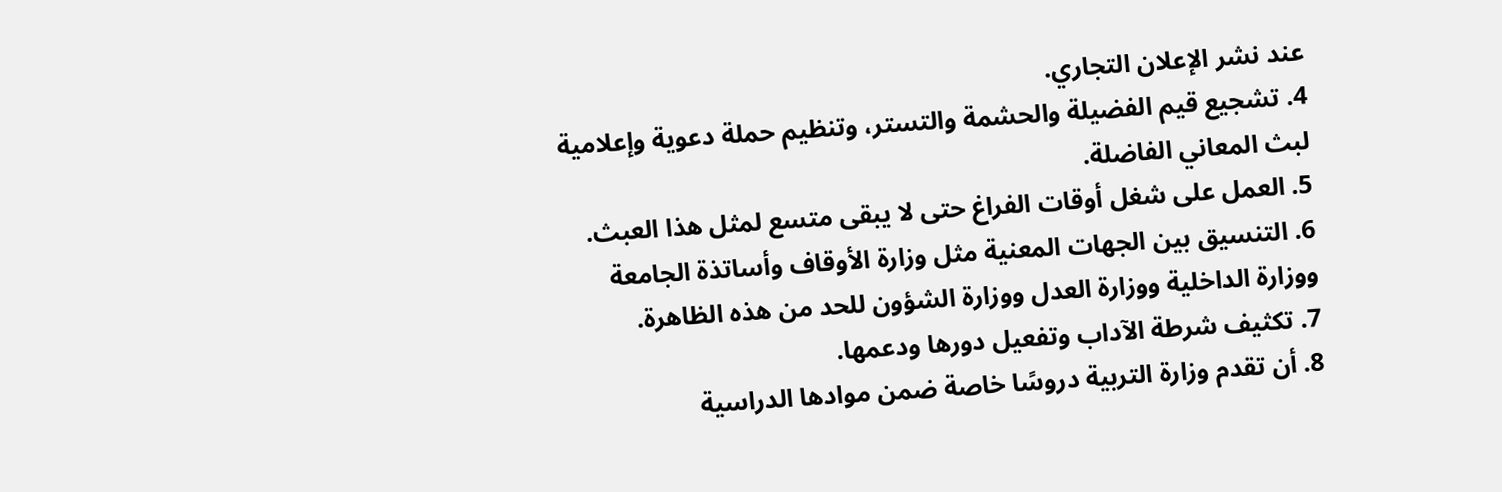عند نشر الإعلان التجاري.
4. تشجيع قيم الفضيلة والحشمة والتستر، وتنظيم حملة دعوية وإعلامية لبث المعاني الفاضلة.
5. العمل على شغل أوقات الفراغ حتى لا يبقى متسع لمثل هذا العبث.
6. التنسيق بين الجهات المعنية مثل وزارة الأوقاف وأساتذة الجامعة ووزارة الداخلية ووزارة العدل ووزارة الشؤون للحد من هذه الظاهرة.
7. تكثيف شرطة الآداب وتفعيل دورها ودعمها.
8. أن تقدم وزارة التربية دروسًا خاصة ضمن موادها الدراسية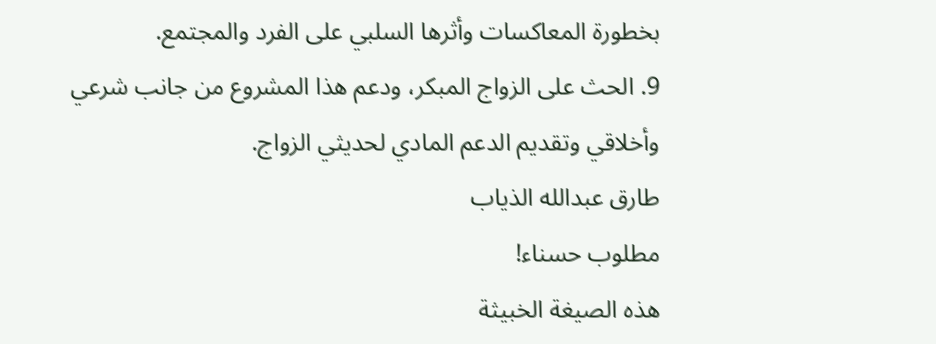بخطورة المعاكسات وأثرها السلبي على الفرد والمجتمع.
9. الحث على الزواج المبكر، ودعم هذا المشروع من جانب شرعي وأخلاقي وتقديم الدعم المادي لحديثي الزواج.
طارق عبدالله الذياب
مطلوب حسناء!
هذه الصيغة الخبيثة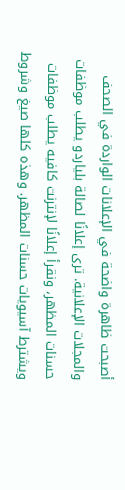أصبحت ظاهرة واضحة في الإعلانات الواردة في الصحف والمجلات الإعلانية. ترى إعلانًا لصالة بلياردو يطلب موظفات حسنات المظهر، ونقرأ إعلانًا لإنترنت كافيه يطلب موظفات ويشترط آسيويات حسنات المظهر. وهذه كلها صيغ وشروط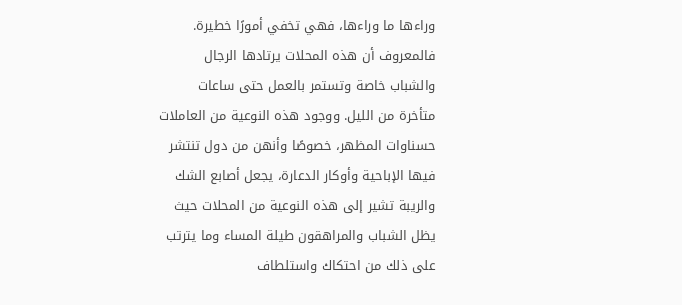وراءها ما وراءها، فهي تخفي أمورًا خطيرة.
فالمعروف أن هذه المحلات يرتادها الرجال والشباب خاصة وتستمر بالعمل حتى ساعات متأخرة من الليل. ووجود هذه النوعية من العاملات حسناوات المظهر، خصوصًا وأنهن من دول تنتشر فيها الإباحية وأوكار الدعارة، يجعل أصابع الشك والريبة تشير إلى هذه النوعية من المحلات حيث يظل الشباب والمراهقون طيلة المساء وما يترتب على ذلك من احتكاك واستلطاف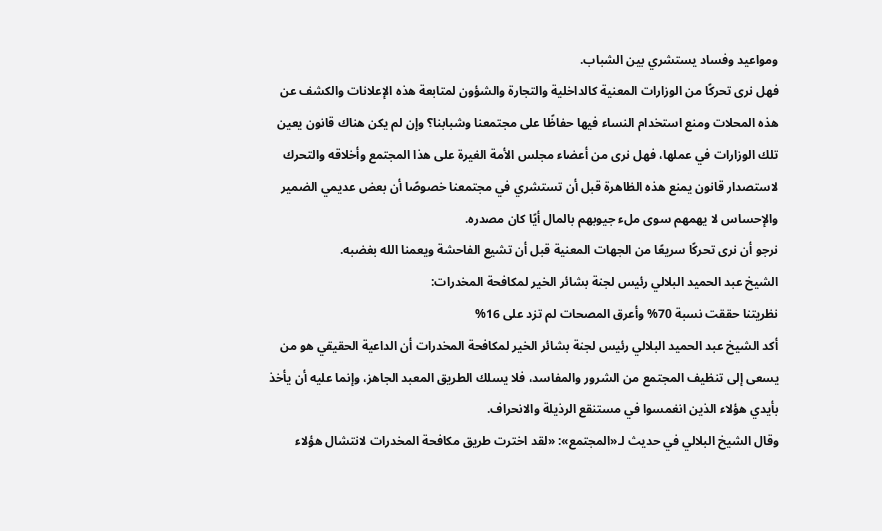ومواعيد وفساد يستشري بين الشباب.
فهل نرى تحركًا من الوزارات المعنية كالداخلية والتجارة والشؤون لمتابعة هذه الإعلانات والكشف عن هذه المحلات ومنع استخدام النساء فيها حفاظًا على مجتمعنا وشبابنا؟ وإن لم يكن هناك قانون يعين تلك الوزارات في عملها، فهل نرى من أعضاء مجلس الأمة الغيرة على هذا المجتمع وأخلاقه والتحرك لاستصدار قانون يمنع هذه الظاهرة قبل أن تستشري في مجتمعنا خصوصًا أن بعض عديمي الضمير والإحساس لا يهمهم سوى ملء جيوبهم بالمال أيًا كان مصدره.
نرجو أن نرى تحركًا سريعًا من الجهات المعنية قبل أن تشيع الفاحشة ويعمنا الله بغضبه.
الشيخ عبد الحميد البلالي رئيس لجنة بشائر الخير لمكافحة المخدرات:
نظريتنا حققت نسبة 70% وأعرق المصحات لم تزد على 16%
أكد الشيخ عبد الحميد البلالي رئيس لجنة بشائر الخير لمكافحة المخدرات أن الداعية الحقيقي هو من يسعى إلى تنظيف المجتمع من الشرور والمفاسد، فلا يسلك الطريق المعبد الجاهز، وإنما عليه أن يأخذ بأيدي هؤلاء الذين انغمسوا في مستنقع الرذيلة والانحراف.
وقال الشيخ البلالي في حديث لـ«المجتمع»: «لقد اخترت طريق مكافحة المخدرات لانتشال هؤلاء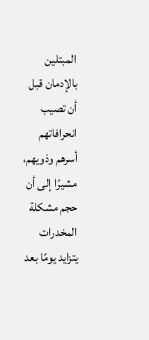المبتلين بالإدمان قبل أن تصيب انحرافاتهم أسرهم وذويهم، مشيرًا إلى أن حجم مشكلة المخدرات يتزايد يومًا بعد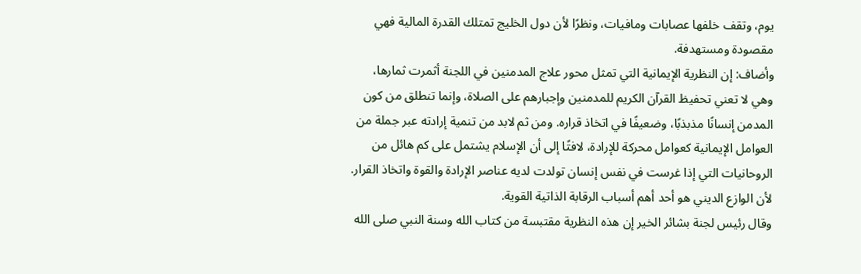يوم، وتقف خلفها عصابات ومافيات، ونظرًا لأن دول الخليج تمتلك القدرة المالية فهي مقصودة ومستهدفة.
وأضاف: إن النظرية الإيمانية التي تمثل محور علاج المدمنين في اللجنة أثمرت ثمارها، وهي لا تعني تحفيظ القرآن الكريم للمدمنين وإجبارهم على الصلاة، وإنما تنطلق من كون المدمن إنسانًا مذبذبًا، وضعيفًا في اتخاذ قراره. ومن ثم لابد من تنمية إرادته عبر جملة من العوامل الإيمانية كعوامل محركة للإرادة، لافتًا إلى أن الإسلام يشتمل على كم هائل من الروحانيات التي إذا غرست في نفس إنسان تولدت لديه عناصر الإرادة والقوة واتخاذ القرار. لأن الوازع الديني هو أحد أهم أسباب الرقابة الذاتية القوية.
وقال رئيس لجنة بشائر الخير إن هذه النظرية مقتبسة من كتاب الله وسنة النبي صلى الله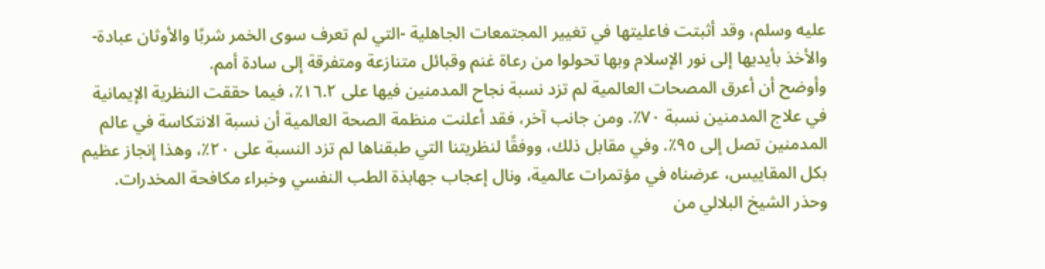عليه وسلم، وقد أثبتت فاعليتها في تغيير المجتمعات الجاهلية -التي لم تعرف سوى الخمر شربًا والأوثان عبادة- والأخذ بأيديها إلى نور الإسلام وبها تحولوا من رعاة غنم وقبائل متنازعة ومتفرقة إلى سادة أمم.
وأوضح أن أعرق المصحات العالمية لم تزد نسبة نجاح المدمنين فيها على ١٦.٢٪، فيما حققت النظرية الإيمانية في علاج المدمنين نسبة ٧٠٪. ومن جانب آخر، فقد أعلنت منظمة الصحة العالمية أن نسبة الانتكاسة في عالم المدمنين تصل إلى ٩٥٪. وفي مقابل ذلك، ووفقًا لنظريتنا التي طبقناها لم تزد النسبة على ٢٠٪، وهذا إنجاز عظيم بكل المقاييس، عرضناه في مؤتمرات عالمية، ونال إعجاب جهابذة الطب النفسي وخبراء مكافحة المخدرات.
وحذر الشيخ البلالي من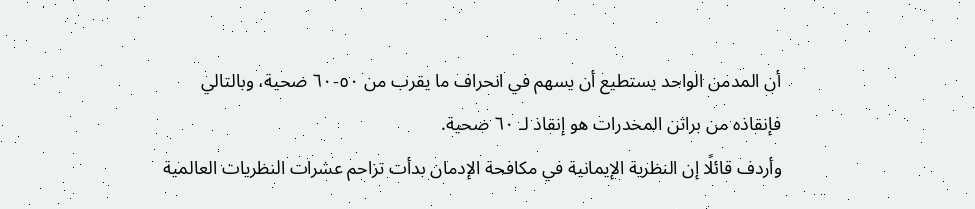أن المدمن الواحد يستطيع أن يسهم في انحراف ما يقرب من ٥٠-٦٠ ضحية، وبالتالي فإنقاذه من براثن المخدرات هو إنقاذ لـ ٦٠ ضحية.
وأردف قائلًا إن النظرية الإيمانية في مكافحة الإدمان بدأت تزاحم عشرات النظريات العالمية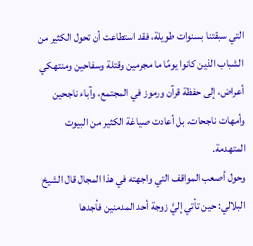التي سبقتنا بسنوات طويلة، فقد استطاعت أن تحول الكثير من الشباب الذين كانوا يومًا ما مجرمين وقتلة وسفاحين ومنتهكي أعراض، إلى حفظة قرآن ورموز في المجتمع، وآباء ناجحين وأمهات ناجحات، بل أعادت صياغة الكثير من البيوت المتهدمة.
وحول أصعب المواقف التي واجهته في هذا المجال قال الشيخ البلالي: حين تأتي إليَّ زوجة أحد المدمنين فأجدها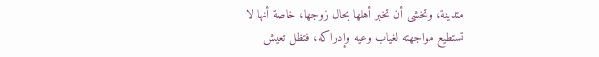متدينة، وتخشى أن تخبر أهلها بحال زوجها، خاصة أنها لا تستطيع مواجهته لغياب وعيه وإدراكه، فتظل تعيش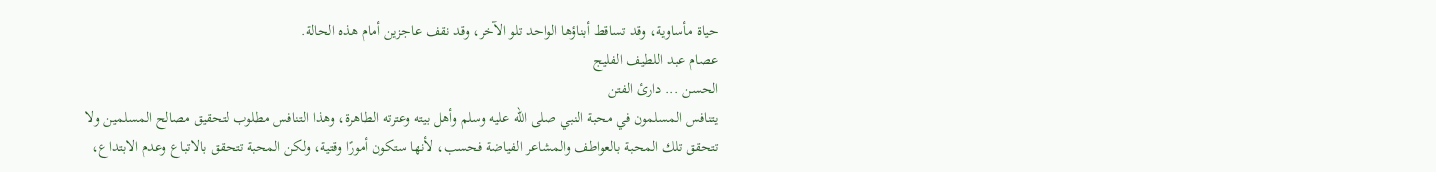حياة مأساوية، وقد تساقط أبناؤها الواحد تلو الآخر، وقد نقف عاجزين أمام هذه الحالة.
عصام عبد اللطيف الفليج
الحسن ... دارئ الفتن
يتنافس المسلمون في محبة النبي صلى الله عليه وسلم وأهل بيته وعترته الطاهرة، وهذا التنافس مطلوب لتحقيق مصالح المسلمين ولا تتحقق تلك المحبة بالعواطف والمشاعر الفياضة فحسب، لأنها ستكون أمورًا وقتية، ولكن المحبة تتحقق بالاتباع وعدم الابتداع،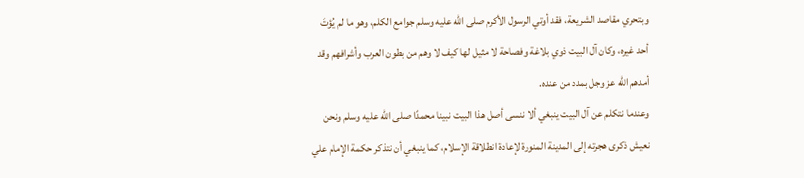وبتحري مقاصد الشريعة، فقد أوتي الرسول الأكرم صلى الله عليه وسلم جوامع الكلم، وهو ما لم يُؤتَ أحد غيره، وكان آل البيت ذوي بلاغة وفصاحة لا مثيل لها كيف لا وهم من بطون العرب وأشرافهم وقد أمدهم الله عز وجل بمدد من عنده.
وعندما نتكلم عن آل البيت ينبغي ألا ننسى أصل هذا البيت نبينا محمدًا صلى الله عليه وسلم ونحن نعيش ذكرى هجرته إلى المدينة المنورة لإعادة انطلاقة الإسلام، كما ينبغي أن نتذكر حكمة الإمام علي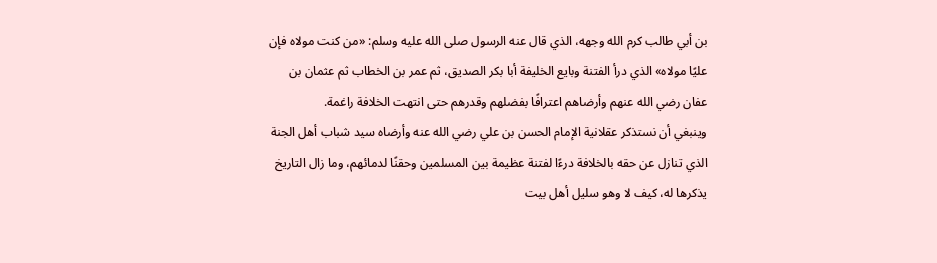بن أبي طالب كرم الله وجهه، الذي قال عنه الرسول صلى الله عليه وسلم: «من كنت مولاه فإن عليًا مولاه» الذي درأ الفتنة وبايع الخليفة أبا بكر الصديق، ثم عمر بن الخطاب ثم عثمان بن عفان رضي الله عنهم وأرضاهم اعترافًا بفضلهم وقدرهم حتى انتهت الخلافة راغمة.
وينبغي أن نستذكر عقلانية الإمام الحسن بن علي رضي الله عنه وأرضاه سيد شباب أهل الجنة الذي تنازل عن حقه بالخلافة درءًا لفتنة عظيمة بين المسلمين وحقنًا لدمائهم، وما زال التاريخ يذكرها له، كيف لا وهو سليل أهل بيت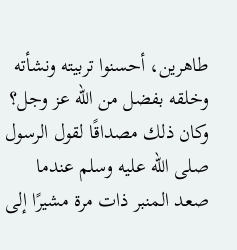طاهرين، أحسنوا تربيته ونشأته وخلقه بفضل من الله عز وجل؟ وكان ذلك مصداقًا لقول الرسول صلى الله عليه وسلم عندما صعد المنبر ذات مرة مشيرًا إلى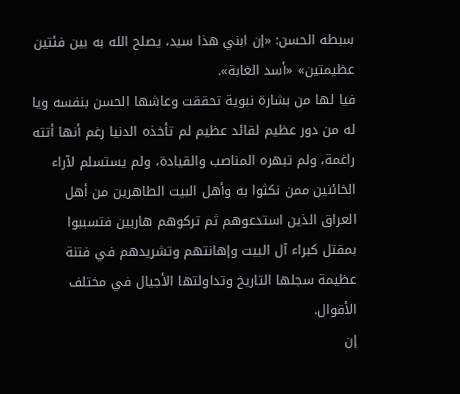سبطه الحسن: «إن ابني هذا سيد، يصلح الله به بين فئتين عظيمتين» «أسد الغابة».
فيا لها من بشارة نبوية تحققت وعاشها الحسن بنفسه ويا له من دور عظيم لقائد عظيم لم تأخذه الدنيا رغم أنها أتته راغمة، ولم تبهره المناصب والقيادة، ولم يستسلم لآراء الخائنين ممن نكثوا به وأهل البيت الطاهرين من أهل العراق الذين استدعوهم ثم تركوهم هاربين فتسببوا بمقتل كبراء آل البيت وإهانتهم وتشريدهم في فتنة عظيمة سجلها التاريخ وتداولتها الأجيال في مختلف الأقوال.
إن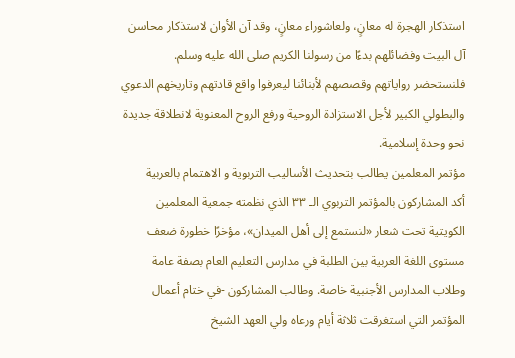استذكار الهجرة له معانٍ، ولعاشوراء معانٍ، وقد آن الأوان لاستذكار محاسن آل البيت وفضائلهم بدءًا من رسولنا الكريم صلى الله عليه وسلم. فلنستحضر رواياتهم وقصصهم لأبنائنا ليعرفوا واقع قادتهم وتاريخهم الدعوي والبطولي الكبير لأجل الاستزادة الروحية ورفع الروح المعنوية لانطلاقة جديدة نحو وحدة إسلامية.
مؤتمر المعلمين يطالب بتحديث الأساليب التربوية و الاهتمام بالعربية
أكد المشاركون بالمؤتمر التربوي الـ ٣٣ الذي نظمته جمعية المعلمين الكويتية تحت شعار «لنستمع إلى أهل الميدان»، مؤخرًا خطورة ضعف مستوى اللغة العربية بين الطلبة في مدارس التعليم العام بصفة عامة وطلاب المدارس الأجنبية خاصة. وطالب المشاركون -في ختام أعمال المؤتمر التي استغرقت ثلاثة أيام ورعاه ولي العهد الشيخ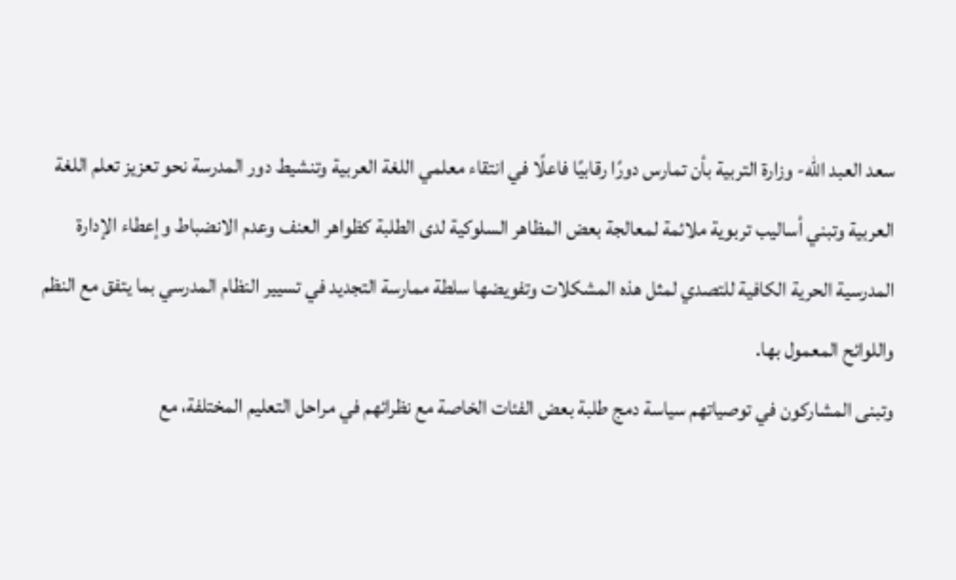سعد العبد الله- وزارة التربية بأن تمارس دورًا رقابيًا فاعلًا في انتقاء معلمي اللغة العربية وتنشيط دور المدرسة نحو تعزيز تعلم اللغة العربية وتبني أساليب تربوية ملائمة لمعالجة بعض المظاهر السلوكية لدى الطلبة كظواهر العنف وعدم الانضباط وإعطاء الإدارة المدرسية الحرية الكافية للتصدي لمثل هذه المشكلات وتفويضها سلطة ممارسة التجديد في تسيير النظام المدرسي بما يتفق مع النظم واللوائح المعمول بها.
وتبنى المشاركون في توصياتهم سياسة دمج طلبة بعض الفئات الخاصة مع نظرائهم في مراحل التعليم المختلفة، مع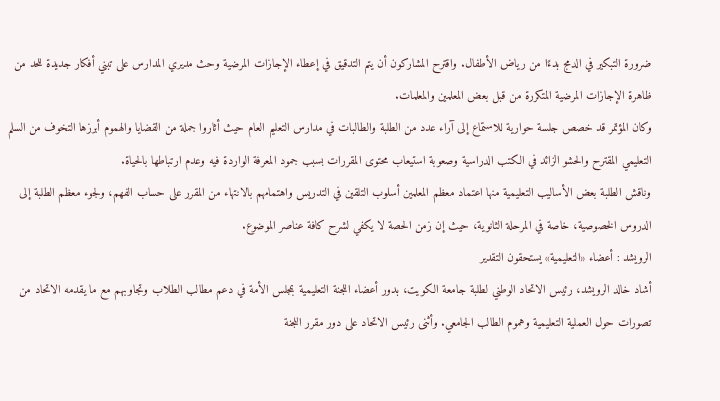ضرورة التبكير في الدمج بدءًا من رياض الأطفال. واقترح المشاركون أن يتم التدقيق في إعطاء الإجازات المرضية وحث مديري المدارس على تبني أفكار جديدة للحد من ظاهرة الإجازات المرضية المتكررة من قبل بعض المعلمين والمعلمات.
وكان المؤتمر قد خصص جلسة حوارية للاستماع إلى آراء عدد من الطلبة والطالبات في مدارس التعليم العام حيث أثاروا جملة من القضايا والهموم أبرزها التخوف من السلم التعليمي المقترح والحشو الزائد في الكتب الدراسية وصعوبة استيعاب محتوى المقررات بسبب جمود المعرفة الواردة فيه وعدم ارتباطها بالحياة.
وناقش الطلبة بعض الأساليب التعليمية منها اعتماد معظم المعلمين أسلوب التلقين في التدريس واهتمامهم بالانتهاء من المقرر على حساب الفهم، ولجوء معظم الطلبة إلى الدروس الخصوصية، خاصة في المرحلة الثانوية، حيث إن زمن الحصة لا يكفي لشرح كافة عناصر الموضوع.
الرويشد : أعضاء «التعليمية» يستحقون التقدير
أشاد خالد الرويشد، رئيس الاتحاد الوطني لطلبة جامعة الكويت، بدور أعضاء اللجنة التعليمية بمجلس الأمة في دعم مطالب الطلاب وتجاوبهم مع ما يقدمه الاتحاد من تصورات حول العملية التعليمية وهموم الطالب الجامعي. وأثنى رئيس الاتحاد على دور مقرر اللجنة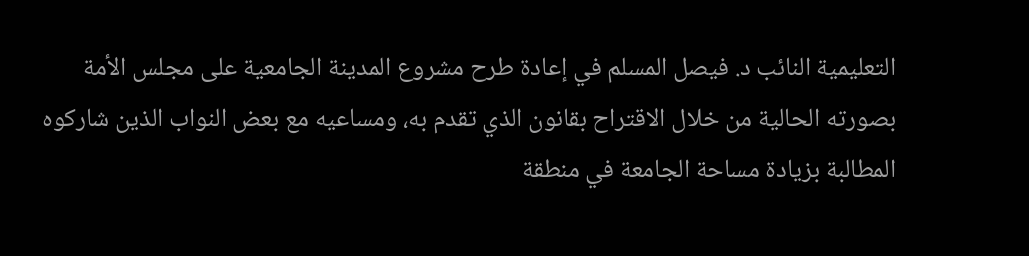التعليمية النائب د. فيصل المسلم في إعادة طرح مشروع المدينة الجامعية على مجلس الأمة بصورته الحالية من خلال الاقتراح بقانون الذي تقدم به، ومساعيه مع بعض النواب الذين شاركوه المطالبة بزيادة مساحة الجامعة في منطقة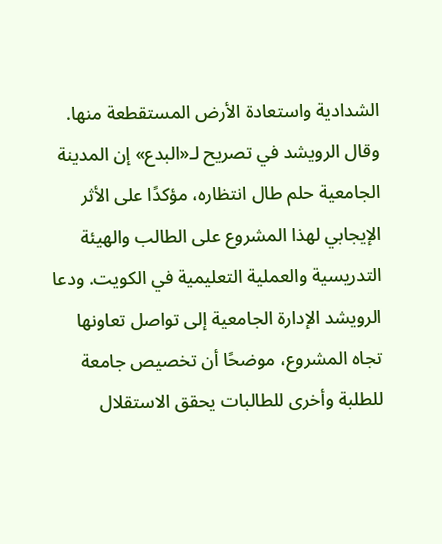الشدادية واستعادة الأرض المستقطعة منها.
وقال الرويشد في تصريح لـ«البدع» إن المدينة الجامعية حلم طال انتظاره، مؤكدًا على الأثر الإيجابي لهذا المشروع على الطالب والهيئة التدريسية والعملية التعليمية في الكويت. ودعا الرويشد الإدارة الجامعية إلى تواصل تعاونها تجاه المشروع، موضحًا أن تخصيص جامعة للطلبة وأخرى للطالبات يحقق الاستقلال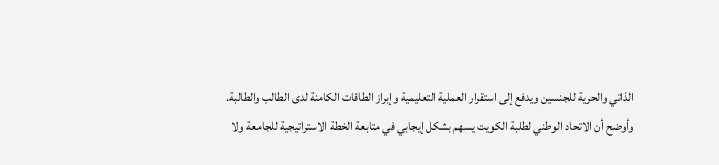الذاتي والحرية للجنسين ويدفع إلى استقرار العملية التعليمية وإبراز الطاقات الكامنة لدى الطالب والطالبة.
وأوضح أن الاتحاد الوطني لطلبة الكويت يسهم بشكل إيجابي في متابعة الخطة الاستراتيجية للجامعة ولا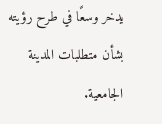يدخر وسعًا في طرح رؤيته بشأن متطلبات المدينة الجامعية.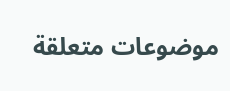موضوعات متعلقة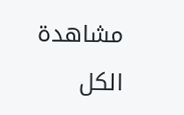مشاهدة الكل